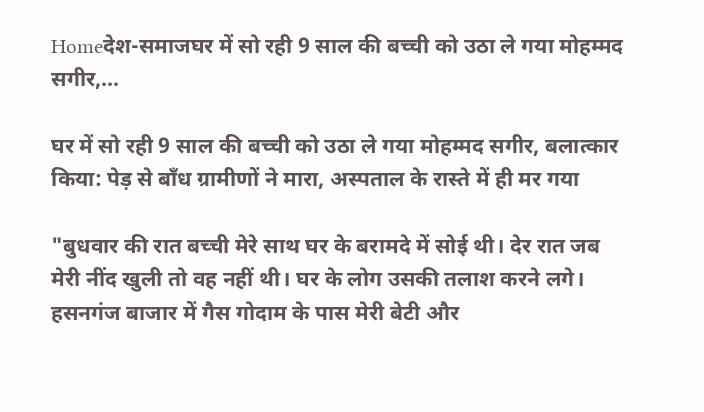Homeदेश-समाजघर में सो रही 9 साल की बच्ची को उठा ले गया मोहम्मद सगीर,...

घर में सो रही 9 साल की बच्ची को उठा ले गया मोहम्मद सगीर, बलात्कार किया: पेड़ से बाँध ग्रामीणों ने मारा, अस्पताल के रास्ते में ही मर गया

"बुधवार की रात बच्ची मेरे साथ घर के बरामदे में सोई थी। देर रात जब मेरी नींद खुली तो वह नहीं थी। घर के लोग उसकी तलाश करने लगे। हसनगंज बाजार में गैस गोदाम के पास मेरी बेटी और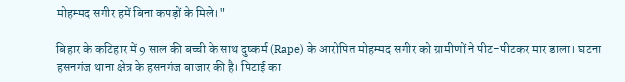मोहम्मद सगीर हमें बिना कपड़ों के मिले।"

बिहार के कटिहार में 9 साल की बच्ची के साथ दुष्‍कर्म (Rape) के आरोपित मोहम्मद सगीर को ग्रामीणों ने पीट-पीटकर मार डाला। घटना हसनगंज थाना क्षेत्र के हसनगंज बाजार की है। पिटाई का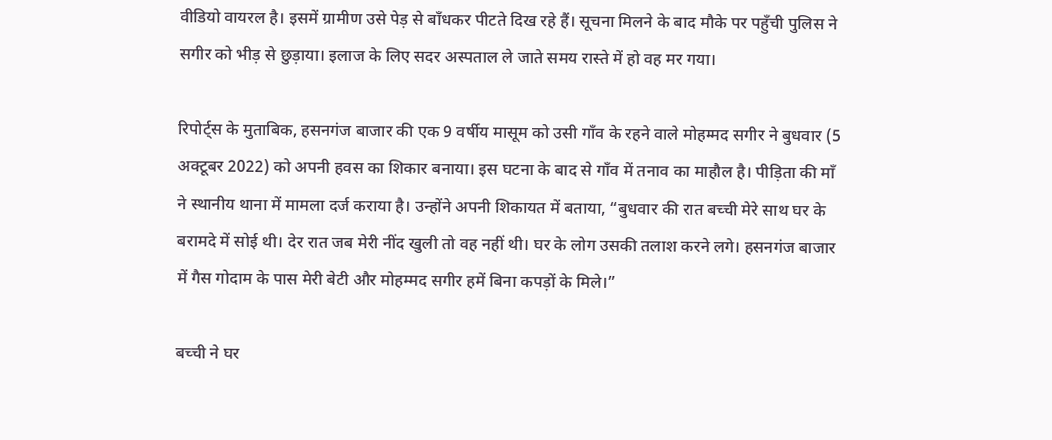वीडियो वायरल है। इसमें ग्रामीण उसे पेड़ से बाँधकर पीटते दिख रहे हैं। सूचना मिलने के बाद मौके पर पहुँची पुलिस ने सगीर को भीड़ से छुड़ाया। इलाज के लिए सदर अस्पताल ले जाते समय रास्ते में हो वह मर गया।

रिपोर्ट्स के मुताबिक, हसनगंज बाजार की एक 9 वर्षीय मासूम को उसी गाँव के रहने वाले मोहम्मद सगीर ने बुधवार (5 अक्टूबर 2022) को अपनी हवस का शिकार बनाया। इस घटना के बाद से गाँव में तनाव का माहौल है। पीड़िता की माँ ने स्थानीय थाना में मामला दर्ज कराया है। उन्होंने अपनी शिकायत में बताया, “बुधवार की रात बच्ची मेरे साथ घर के बरामदे में सोई थी। देर रात जब मेरी नींद खुली तो वह नहीं थी। घर के लोग उसकी तलाश करने लगे। हसनगंज बाजार में गैस गोदाम के पास मेरी बेटी और मोहम्मद सगीर हमें बिना कपड़ों के मिले।”

बच्ची ने घर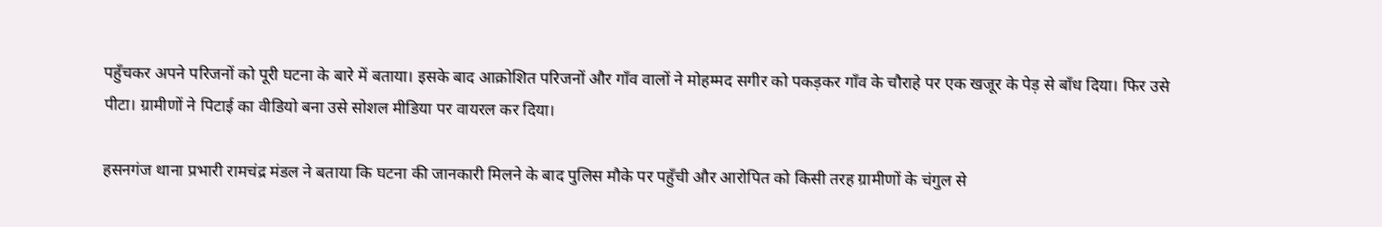पहुँचकर अपने परिजनों को पूरी घटना के बारे में बताया। इसके बाद आक्रोशित परिजनों और गाँव वालों ने मोहम्मद सगीर को पकड़कर गाँव के चौराहे पर एक खजूर के पेड़ से बाँध दिया। फिर उसे पीटा। ग्रामीणों ने पिटाई का वीडियो बना उसे सोशल मीडिया पर वायरल कर दिया।

हसनगंज थाना प्रभारी रामचंद्र मंडल ने बताया कि घटना की जानकारी मिलने के बाद पुलिस मौके पर पहुँची और आरोपित को किसी तरह ग्रामीणों के चंगुल से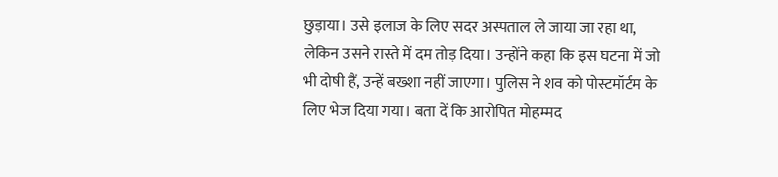छुड़ाया। उसे इलाज के लिए सदर अस्पताल ले जाया जा रहा था, लेकिन उसने रास्ते में दम तोड़ दिया। उन्होंने कहा कि इस घटना में जो भी दोषी हैं, उन्हें बख्शा नहीं जाएगा। पुलिस ने शव को पोस्टमॉर्टम के लिए भेज दिया गया। बता दें कि आरोपित मोहम्मद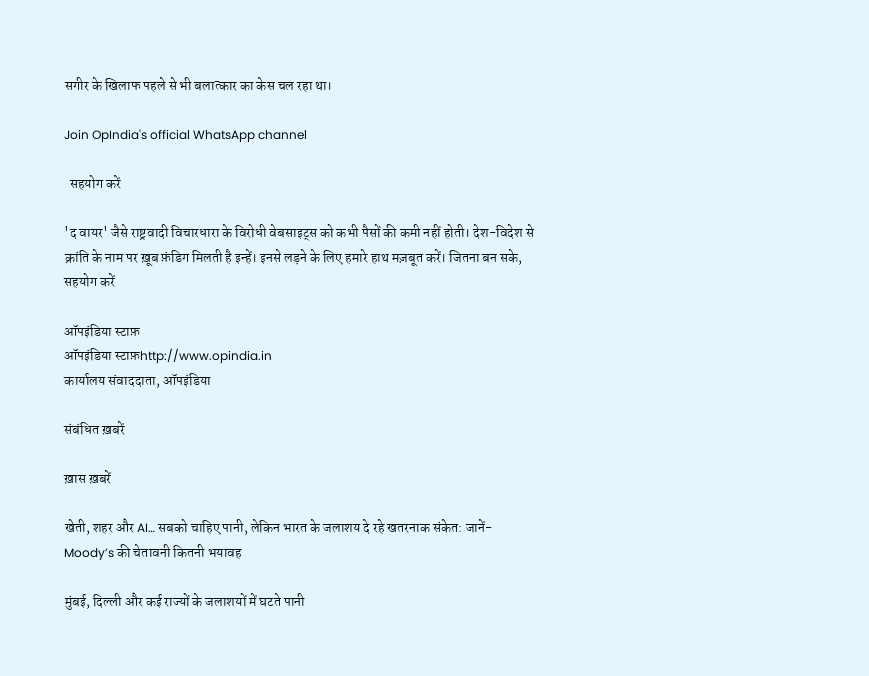सगीर के खिलाफ पहले से भी बलात्कार का केस चल रहा था।

Join OpIndia's official WhatsApp channel

  सहयोग करें

'द वायर' जैसे राष्ट्रवादी विचारधारा के विरोधी वेबसाइट्स को कभी पैसों की कमी नहीं होती। देश-विदेश से क्रांति के नाम पर ख़ूब फ़ंडिग मिलती है इन्हें। इनसे लड़ने के लिए हमारे हाथ मज़बूत करें। जितना बन सके, सहयोग करें

ऑपइंडिया स्टाफ़
ऑपइंडिया स्टाफ़http://www.opindia.in
कार्यालय संवाददाता, ऑपइंडिया

संबंधित ख़बरें

ख़ास ख़बरें

खेती, शहर और AI… सबको चाहिए पानी, लेकिन भारत के जलाशय दे रहे खतरनाक संकेत: जानें- Moody’s की चेतावनी कितनी भयावह

मुंबई, दिल्ली और कई राज्यों के जलाशयों में घटते पानी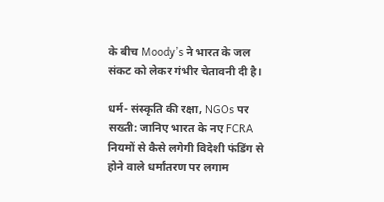के बीच Moody’s ने भारत के जल संकट को लेकर गंभीर चेतावनी दी है।

धर्म- संस्कृति की रक्षा, NGOs पर सख्ती: जानिए भारत के नए FCRA नियमों से कैसे लगेगी विदेशी फंडिंग से होने वाले धर्मांतरण पर लगाम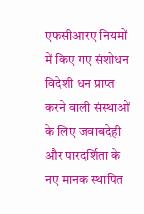एफसीआरए नियमों में किए गए संशोधन विदेशी धन प्राप्त करने वाली संस्थाओं के लिए जवाबदेही और पारदर्शिता के नए मानक स्थापित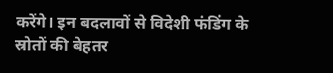करेंगे। इन बदलावों से विदेशी फंडिंग के स्रोतों की बेहतर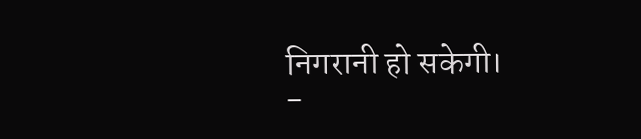निगरानी हो सकेगी।
-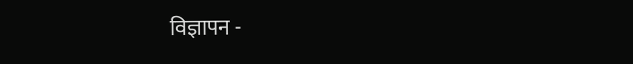विज्ञापन -